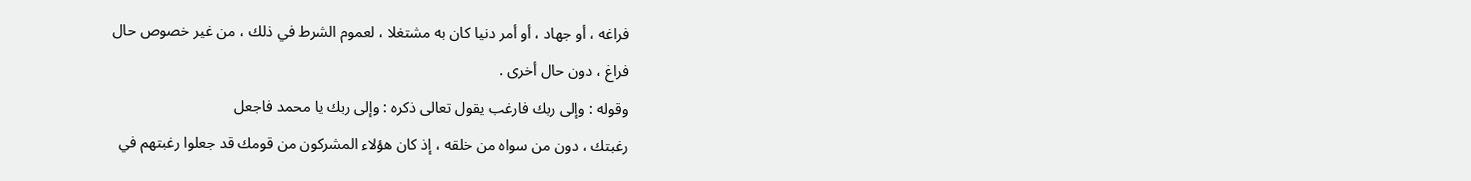فراغه ، أو جهاد ، أو أمر دنيا كان به مشتغلا ، لعموم الشرط في ذلك ، من غير خصوص حال
فراغ ، دون حال أخرى .
وقوله : وإلى ربك فارغب يقول تعالى ذكره : وإلى ربك يا محمد فاجعل
رغبتك ، دون من سواه من خلقه ، إذ كان هؤلاء المشركون من قومك قد جعلوا رغبتهم في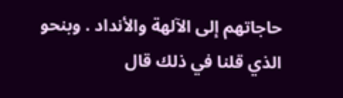حاجاتهم إلى الآلهة والأنداد . وبنحو الذي قلنا في ذلك قال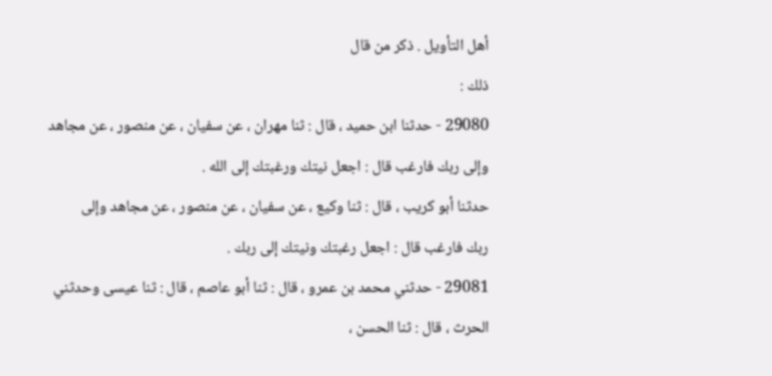أهل التأويل . ذكر من قال
ذلك :
29080 - حدثنا ابن حميد ، قال : ثنا مهران ، عن سفيان ، عن منصور ، عن مجاهد
وإلى ربك فارغب قال : اجعل نيتك ورغبتك إلى الله .
حدثنا أبو كريب ، قال : ثنا وكيع ، عن سفيان ، عن منصور ، عن مجاهد وإلى
ربك فارغب قال : اجعل رغبتك ونيتك إلى ربك .
29081 - حدثني محمد بن عمرو ، قال : ثنا أبو عاصم ، قال : ثنا عيسى وحدثني
الحرث ، قال : ثنا الحسن ،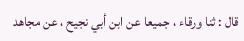قال : ثنا ورقاء ، جميعا عن ابن أبي نجيح ، عن مجاهد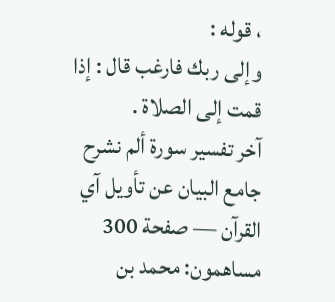، قوله :
وإلى ربك فارغب قال : إذا قمت إلى الصلاة .
آخر تفسير سورة ألم نشرح
جامع البيان عن تأويل آي القرآن — صفحة 300
مساهمون: محمد بن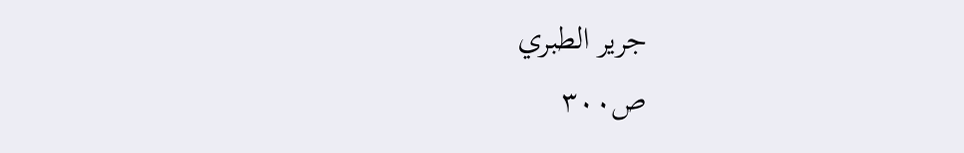جرير الطبري
ص٣٠٠